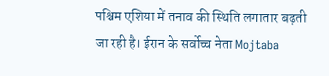पश्चिम एशिया में तनाव की स्थिति लगातार बढ़ती जा रही है। ईरान के सर्वोच्च नेता Mojtaba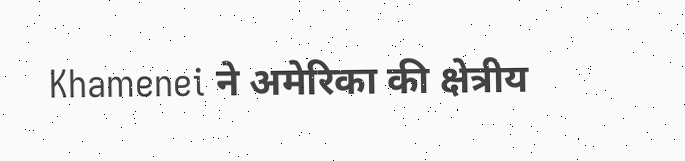Khamenei ने अमेरिका की क्षेत्रीय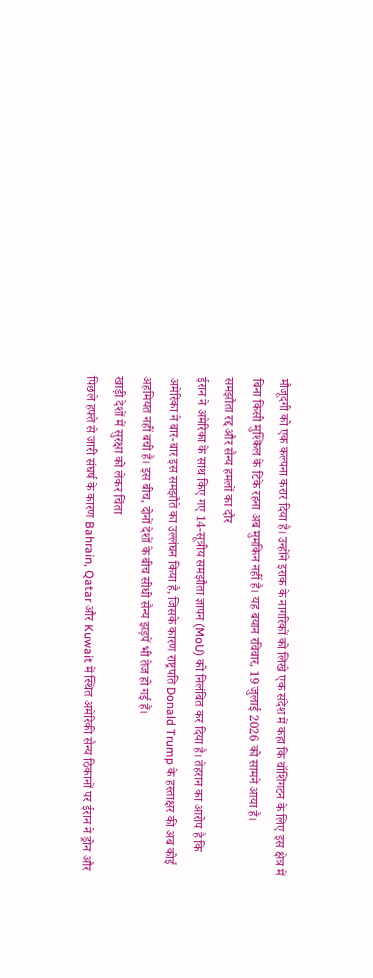मौजूदगी को एक कल्पना करार दिया है। उन्होंने इराक के नागरिकों को लिखे एक संदेश में कहा कि वॉशिंगटन के लिए इस क्षेत्र में बिना किसी मुश्किल के टिके रहना अब मुमकिन नहीं है। यह बयान रविवार, 19 जुलाई 2026 को सामने आया है।
समझौता रद्द और सैन्य हमलों का दौर
ईरान ने अमेरिका के साथ किए गए 14-सूत्रीय समझौता ज्ञापन (MoU) को निलंबित कर दिया है। तेहरान का आरोप है कि अमेरिका ने बार-बार इस समझौते का उल्लंघन किया है, जिसके कारण राष्ट्रपति Donald Trump के हस्ताक्षर की अब कोई अहमियत नहीं बची है। इस बीच, दोनों देशों के बीच सीधी सैन्य झड़पें भी तेज हो गई हैं।
खाड़ी देशों में सुरक्षा को लेकर चिंता
पिछले हफ्ते से जारी संघर्ष के कारण Bahrain, Qatar और Kuwait में स्थित अमेरिकी सैन्य ठिकानों पर ईरान ने ड्रोन और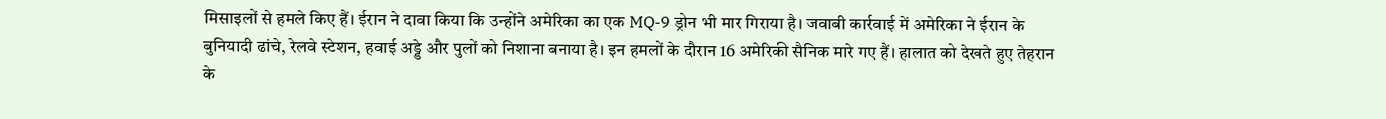मिसाइलों से हमले किए हैं। ईरान ने दावा किया कि उन्होंने अमेरिका का एक MQ-9 ड्रोन भी मार गिराया है। जवाबी कार्रवाई में अमेरिका ने ईरान के बुनियादी ढांचे, रेलवे स्टेशन, हवाई अड्डे और पुलों को निशाना बनाया है। इन हमलों के दौरान 16 अमेरिकी सैनिक मारे गए हैं। हालात को देखते हुए तेहरान के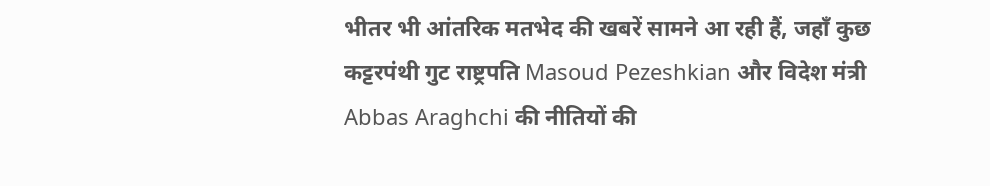भीतर भी आंतरिक मतभेद की खबरें सामने आ रही हैं, जहाँ कुछ कट्टरपंथी गुट राष्ट्रपति Masoud Pezeshkian और विदेश मंत्री Abbas Araghchi की नीतियों की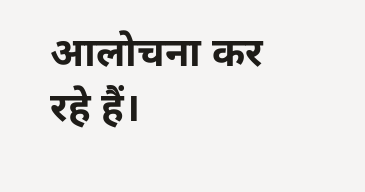आलोचना कर रहे हैं।